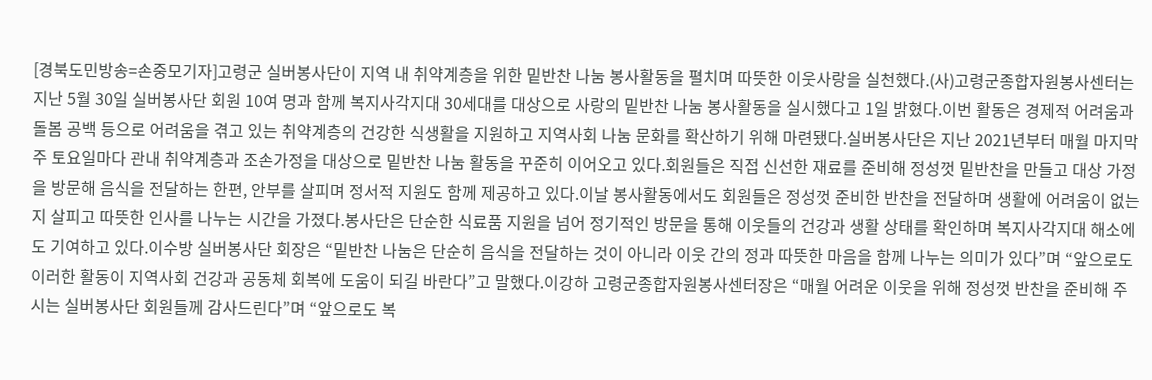[경북도민방송=손중모기자]고령군 실버봉사단이 지역 내 취약계층을 위한 밑반찬 나눔 봉사활동을 펼치며 따뜻한 이웃사랑을 실천했다.(사)고령군종합자원봉사센터는 지난 5월 30일 실버봉사단 회원 10여 명과 함께 복지사각지대 30세대를 대상으로 사랑의 밑반찬 나눔 봉사활동을 실시했다고 1일 밝혔다.이번 활동은 경제적 어려움과 돌봄 공백 등으로 어려움을 겪고 있는 취약계층의 건강한 식생활을 지원하고 지역사회 나눔 문화를 확산하기 위해 마련됐다.실버봉사단은 지난 2021년부터 매월 마지막 주 토요일마다 관내 취약계층과 조손가정을 대상으로 밑반찬 나눔 활동을 꾸준히 이어오고 있다.회원들은 직접 신선한 재료를 준비해 정성껏 밑반찬을 만들고 대상 가정을 방문해 음식을 전달하는 한편, 안부를 살피며 정서적 지원도 함께 제공하고 있다.이날 봉사활동에서도 회원들은 정성껏 준비한 반찬을 전달하며 생활에 어려움이 없는지 살피고 따뜻한 인사를 나누는 시간을 가졌다.봉사단은 단순한 식료품 지원을 넘어 정기적인 방문을 통해 이웃들의 건강과 생활 상태를 확인하며 복지사각지대 해소에도 기여하고 있다.이수방 실버봉사단 회장은 “밑반찬 나눔은 단순히 음식을 전달하는 것이 아니라 이웃 간의 정과 따뜻한 마음을 함께 나누는 의미가 있다”며 “앞으로도 이러한 활동이 지역사회 건강과 공동체 회복에 도움이 되길 바란다”고 말했다.이강하 고령군종합자원봉사센터장은 “매월 어려운 이웃을 위해 정성껏 반찬을 준비해 주시는 실버봉사단 회원들께 감사드린다”며 “앞으로도 복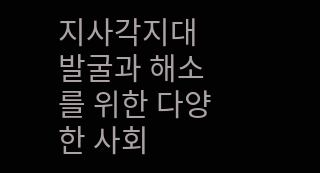지사각지대 발굴과 해소를 위한 다양한 사회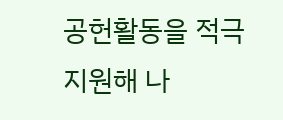공헌활동을 적극 지원해 나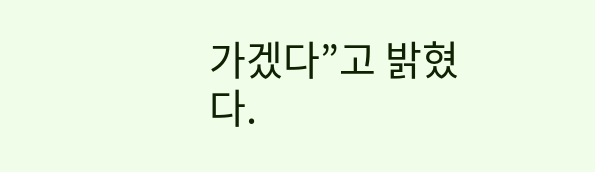가겠다”고 밝혔다.